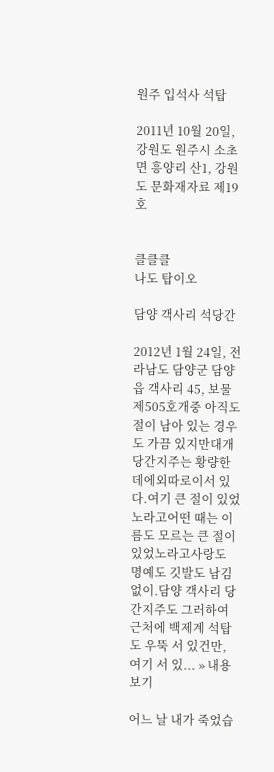원주 입석사 석탑

2011년 10월 20일, 강원도 원주시 소초면 흥양리 산1, 강원도 문화재자료 제19호


클클클
나도 탑이오

담양 객사리 석당간

2012년 1월 24일, 전라남도 담양군 담양읍 객사리 45, 보물 제505호개중 아직도 절이 남아 있는 경우도 가끔 있지만대개 당간지주는 황량한 데에외따로이서 있다.여기 큰 절이 있었노라고어떤 때는 이름도 모르는 큰 절이 있었노라고사랑도 명예도 깃발도 남김없이.담양 객사리 당간지주도 그러하여 근처에 백제계 석탑도 우뚝 서 있건만, 여기 서 있... » 내용보기

어느 날 내가 죽었습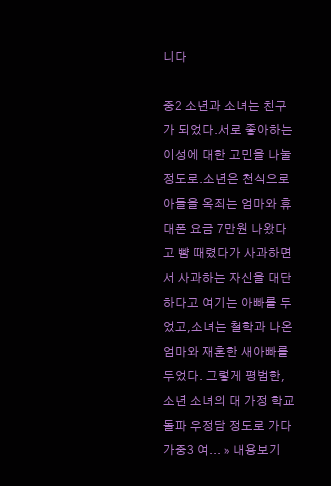니다

중2 소년과 소녀는 친구가 되었다.서로 좋아하는 이성에 대한 고민을 나눌 정도로.소년은 천식으로 아들을 옥죄는 엄마와 휴대폰 요금 7만원 나왔다고 뺨 때렸다가 사과하면서 사과하는 자신을 대단하다고 여기는 아빠를 두었고,소녀는 철학과 나온 엄마와 재혼한 새아빠를 두었다. 그렇게 평범한, 소년 소녀의 대 가정 학교 돌파 우정담 정도로 가다가중3 여... » 내용보기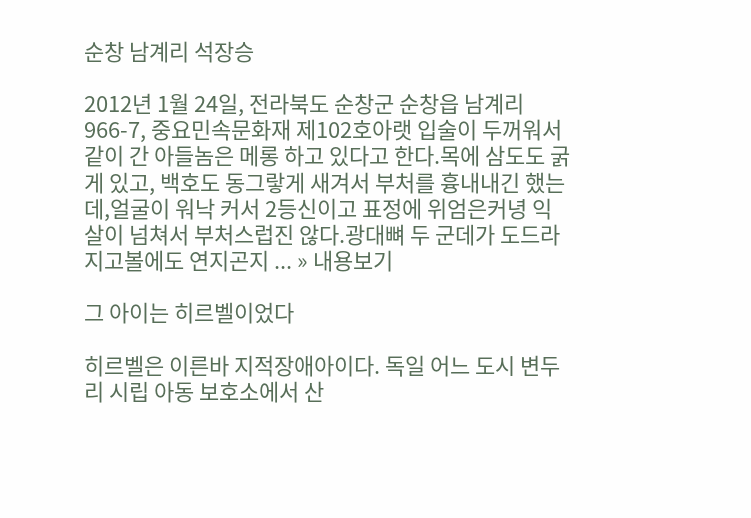순창 남계리 석장승

2012년 1월 24일, 전라북도 순창군 순창읍 남계리 966-7, 중요민속문화재 제102호아랫 입술이 두꺼워서 같이 간 아들놈은 메롱 하고 있다고 한다.목에 삼도도 굵게 있고, 백호도 동그랗게 새겨서 부처를 흉내내긴 했는데,얼굴이 워낙 커서 2등신이고 표정에 위엄은커녕 익살이 넘쳐서 부처스럽진 않다.광대뼈 두 군데가 도드라지고볼에도 연지곤지 ... » 내용보기

그 아이는 히르벨이었다

히르벨은 이른바 지적장애아이다. 독일 어느 도시 변두리 시립 아동 보호소에서 산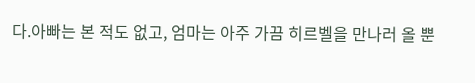다.아빠는 본 적도 없고, 엄마는 아주 가끔 히르벨을 만나러 올 뿐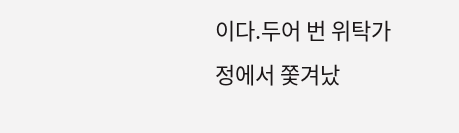이다.두어 번 위탁가정에서 쫓겨났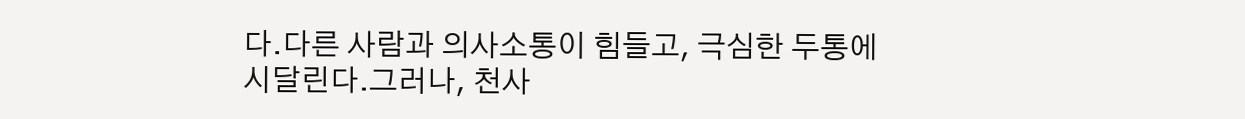다.다른 사람과 의사소통이 힘들고, 극심한 두통에 시달린다.그러나, 천사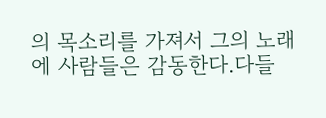의 목소리를 가져서 그의 노래에 사람들은 감동한다.다들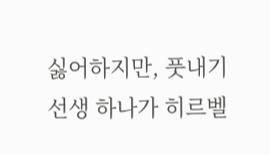싫어하지만, 풋내기 선생 하나가 히르벨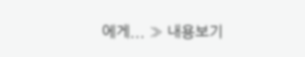에게... » 내용보기